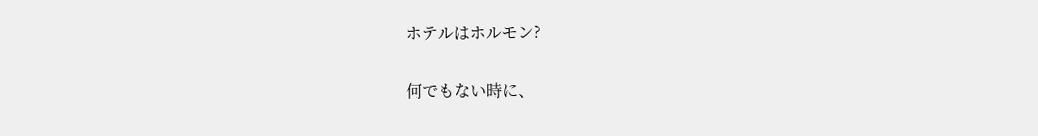ホテルはホルモン?

何でもない時に、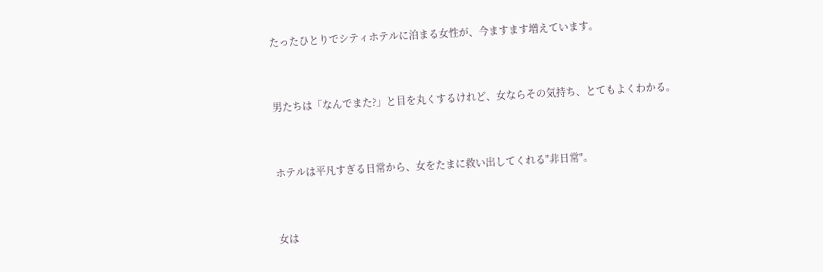たったひとりでシティホテルに泊まる女性が、今ますます増えています。


男たちは「なんでまた?」と目を丸くするけれど、女ならその気持ち、とてもよくわかる。


ホテルは平凡すぎる日常から、女をたまに救い出してくれる"非日常"。


女は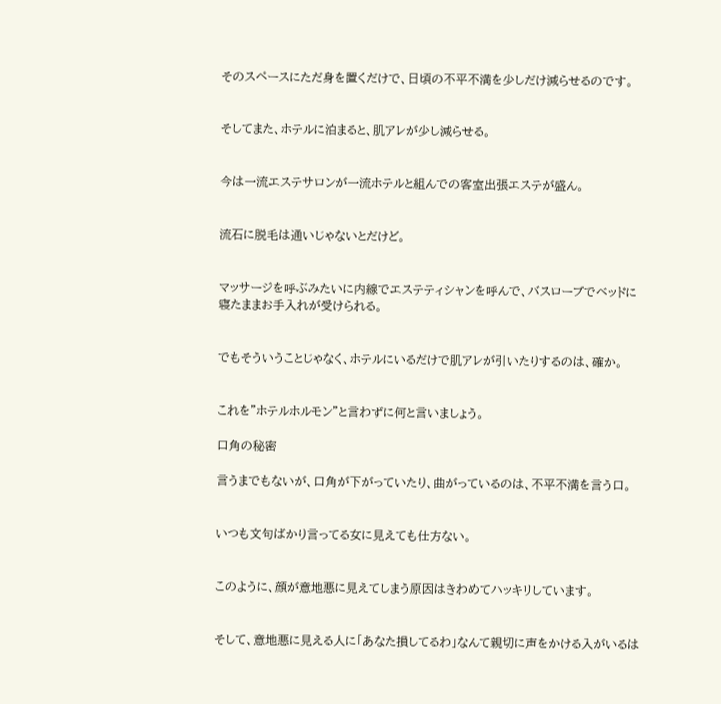そのスペースにただ身を置くだけで、日頃の不平不満を少しだけ減らせるのです。


そしてまた、ホテルに泊まると、肌アレが少し減らせる。


今は一流エステサロンが一流ホテルと組んでの客室出張エステが盛ん。


流石に脱毛は通いじゃないとだけど。


マッサージを呼ぶみたいに内線でエステティシャンを呼んで、バスローブでベッドに寝たままお手入れが受けられる。


でもそういうことじゃなく、ホテルにいるだけで肌アレが引いたりするのは、確か。


これを"ホテルホルモン"と言わずに何と言いましょう。

口角の秘密

言うまでもないが、口角が下がっていたり、曲がっているのは、不平不満を言う口。


いつも文句ばかり言ってる女に見えても仕方ない。


このように、顔が意地悪に見えてしまう原因はきわめてハッキリしています。


そして、意地悪に見える人に「あなた損してるわ」なんて親切に声をかける入がいるは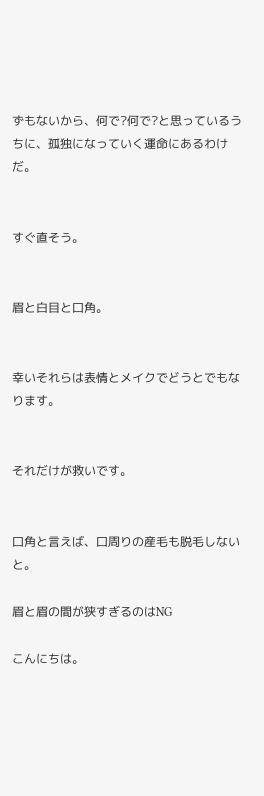ずもないから、何で?何で?と思っているうちに、孤独になっていく運命にあるわけだ。


すぐ直そう。


眉と白目と口角。


幸いそれらは表情とメイクでどうとでもなります。


それだけが救いです。


口角と言えば、口周りの産毛も脱毛しないと。

眉と眉の間が狭すぎるのはNG

こんにちは。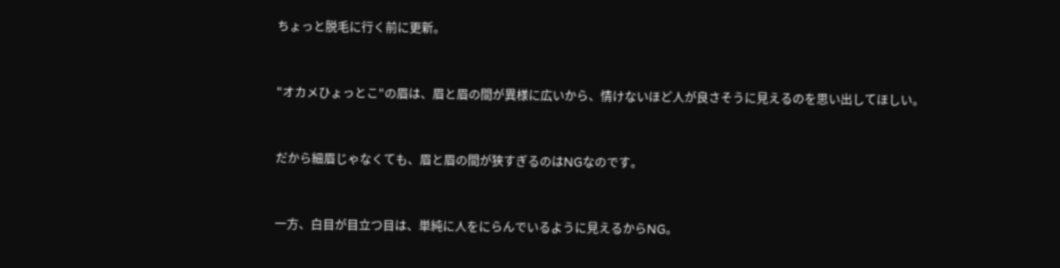ちょっと脱毛に行く前に更新。


"オカメひょっとこ"の眉は、眉と眉の間が異様に広いから、情けないほど人が良さそうに見えるのを思い出してほしい。


だから細眉じゃなくても、眉と眉の間が狭すぎるのはNGなのです。


一方、白目が目立つ目は、単純に人をにらんでいるように見えるからNG。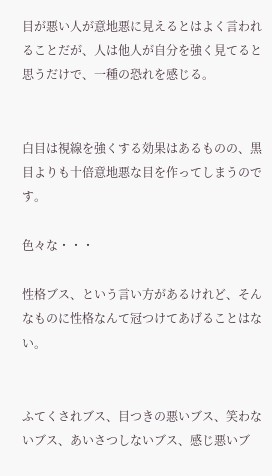目が悪い人が意地悪に見えるとはよく言われることだが、人は他人が自分を強く見てると思うだけで、一種の恐れを感じる。


白目は視線を強くする効果はあるものの、黒目よりも十倍意地悪な目を作ってしまうのです。

色々な・・・

性格ブス、という言い方があるけれど、そんなものに性格なんて冠つけてあげることはない。


ふてくされブス、目つきの悪いブス、笑わないブス、あいさつしないブス、感じ悪いブ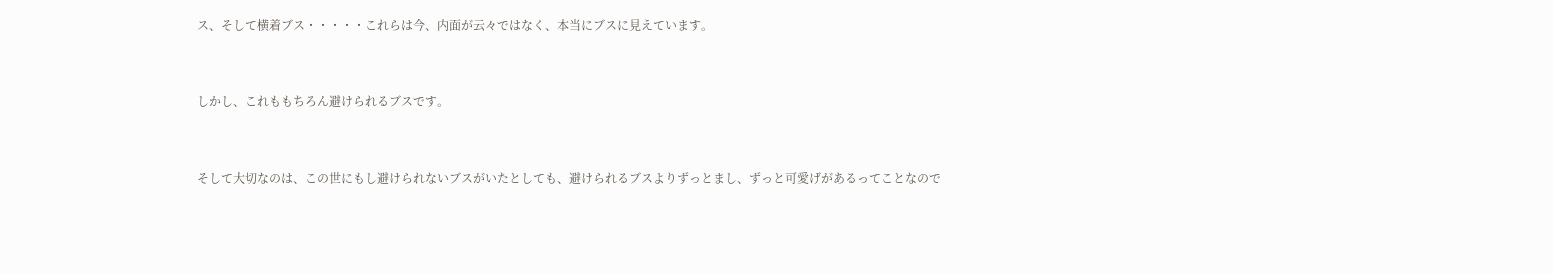ス、そして横着ブス・・・・・これらは今、内面が云々ではなく、本当にブスに見えています。


しかし、これももちろん避けられるブスです。


そして大切なのは、この世にもし避けられないブスがいたとしても、避けられるブスよりずっとまし、ずっと可愛げがあるってことなので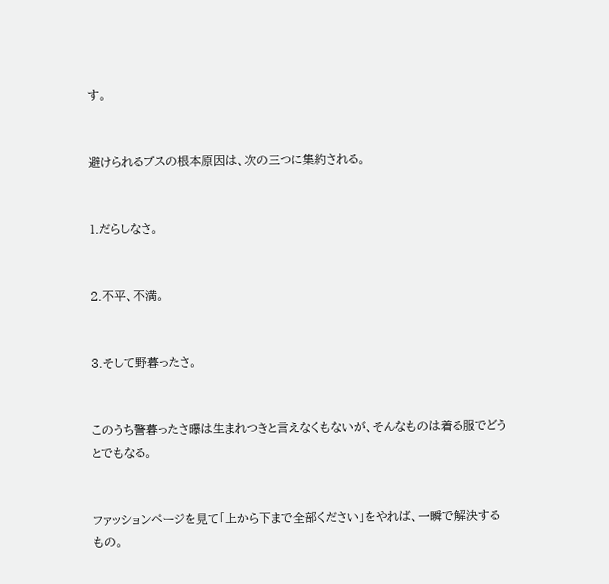す。


避けられるブスの根本原因は、次の三つに集約される。


1.だらしなさ。


2.不平、不満。


3.そして野暮ったさ。


このうち警暮ったさ曝は生まれつきと言えなくもないが、そんなものは着る服でどうとでもなる。


ファッションページを見て「上から下まで全部ください」をやれば、一瞬で解決するもの。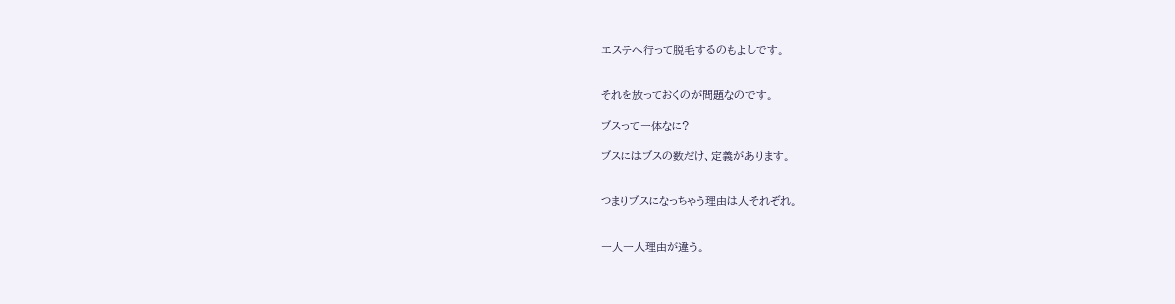エステへ行って脱毛するのもよしです。


それを放っておくのが問題なのです。

ブスって一体なに?

ブスにはブスの数だけ、定義があります。


つまりブスになっちゃう理由は人それぞれ。


一人一人理由が違う。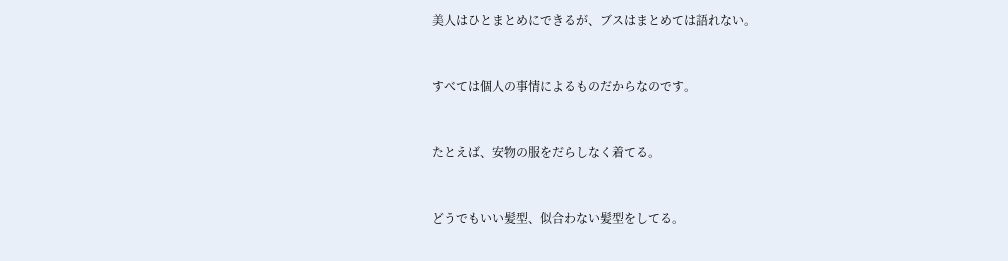美人はひとまとめにできるが、ブスはまとめては語れない。


すべては個人の事情によるものだからなのです。


たとえば、安物の服をだらしなく着てる。


どうでもいい髪型、似合わない髪型をしてる。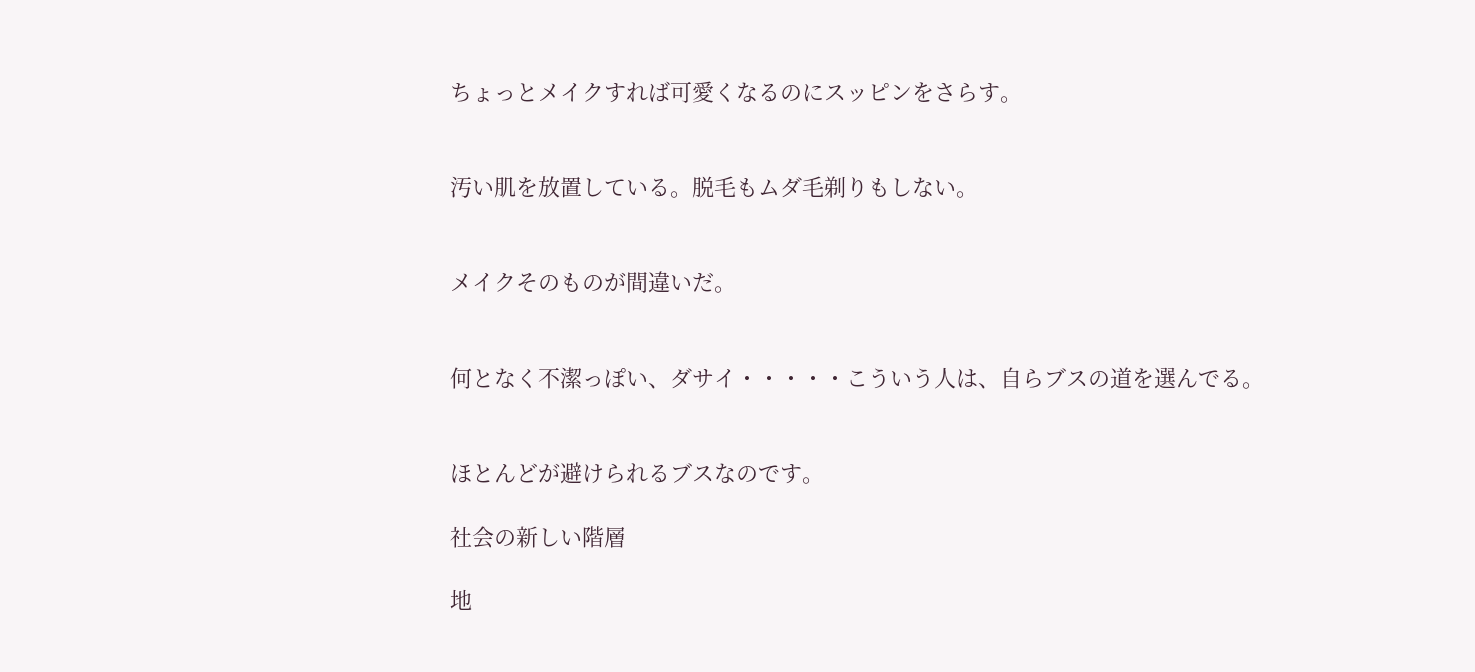ちょっとメイクすれば可愛くなるのにスッピンをさらす。


汚い肌を放置している。脱毛もムダ毛剃りもしない。


メイクそのものが間違いだ。


何となく不潔っぽい、ダサイ・・・・・こういう人は、自らブスの道を選んでる。


ほとんどが避けられるブスなのです。

社会の新しい階層

地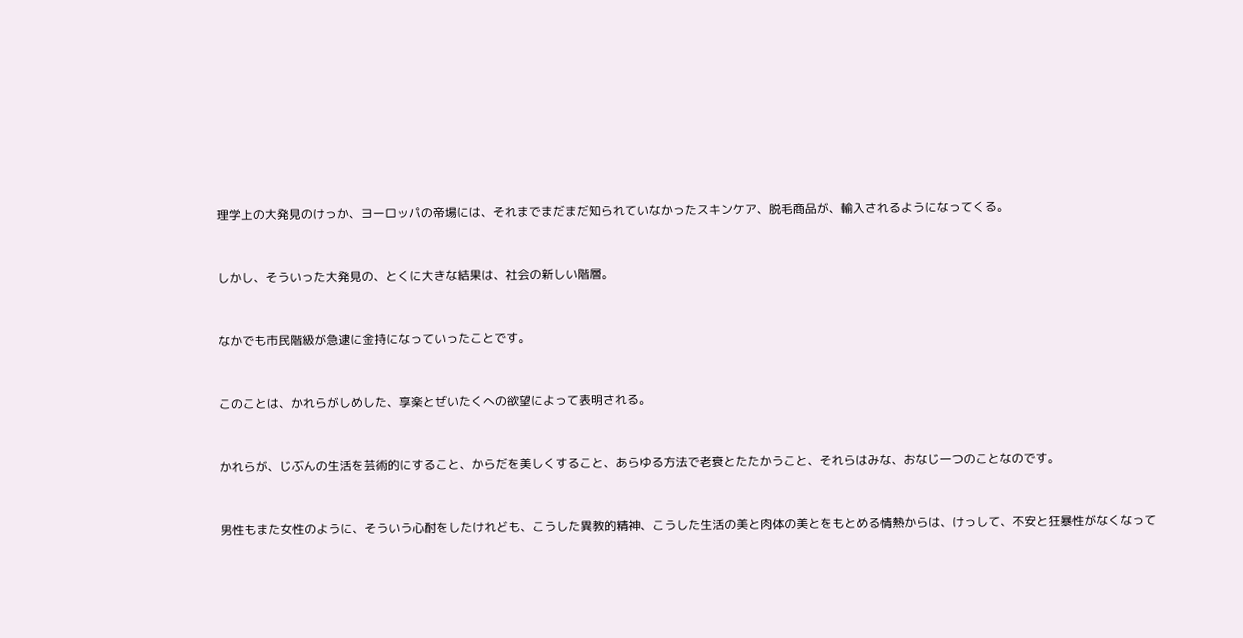理学上の大発見のけっか、ヨーロッパの帝場には、それまでまだまだ知られていなかったスキンケア、脱毛商品が、輸入されるようになってくる。


しかし、そういった大発見の、とくに大きな結果は、社会の新しい階層。


なかでも市民階級が急逮に金持になっていったことです。


このことは、かれらがしめした、享楽とぜいたくへの欲望によって表明される。


かれらが、じぶんの生活を芸術的にすること、からだを美しくすること、あらゆる方法で老衰とたたかうこと、それらはみな、おなじ一つのことなのです。


男性もまた女性のように、そういう心酎をしたけれども、こうした異教的精神、こうした生活の美と肉体の美とをもとめる情熱からは、けっして、不安と狂暴性がなくなって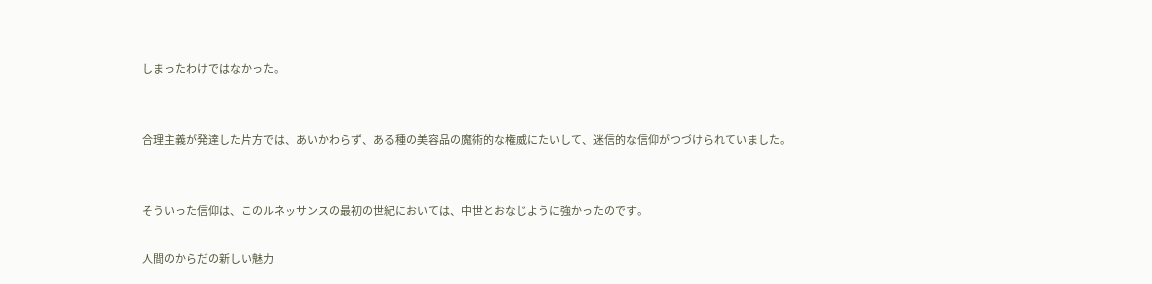しまったわけではなかった。


合理主義が発達した片方では、あいかわらず、ある種の美容品の魔術的な権威にたいして、迷信的な信仰がつづけられていました。


そういった信仰は、このルネッサンスの最初の世紀においては、中世とおなじように強かったのです。

人間のからだの新しい魅力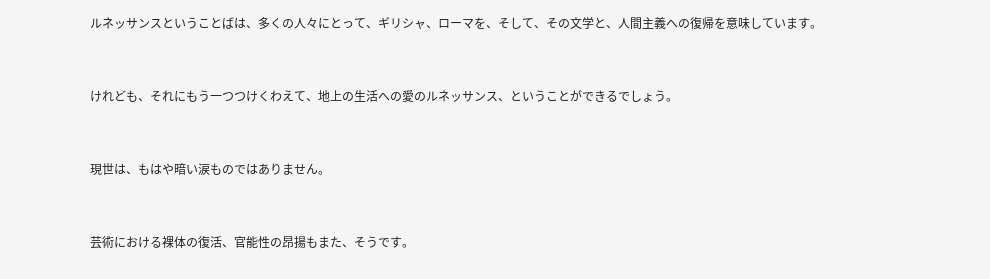ルネッサンスということばは、多くの人々にとって、ギリシャ、ローマを、そして、その文学と、人間主義への復帰を意味しています。


けれども、それにもう一つつけくわえて、地上の生活への愛のルネッサンス、ということができるでしょう。


現世は、もはや暗い涙ものではありません。


芸術における裸体の復活、官能性の昂揚もまた、そうです。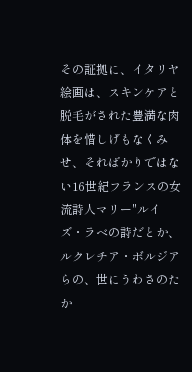その証拠に、イタリヤ絵画は、スキンケアと脱毛がされた豊満な肉体を惜しげもなくみせ、そればかりではない16世紀フランスの女流詩人マリー"ルイズ・ラベの詩だとか、ルクレチア・ボルジアらの、世にうわさのたか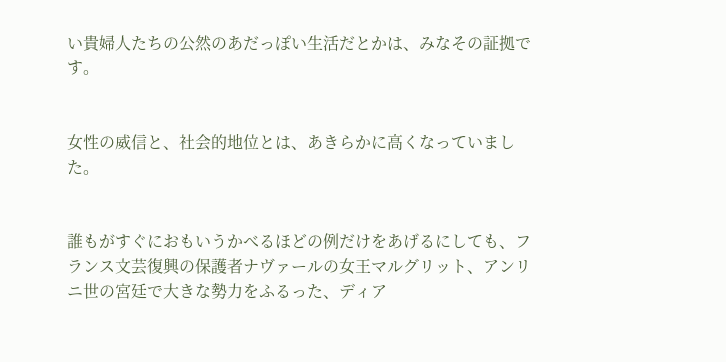い貴婦人たちの公然のあだっぽい生活だとかは、みなその証拠です。


女性の威信と、社会的地位とは、あきらかに高くなっていました。


誰もがすぐにおもいうかべるほどの例だけをあげるにしても、フランス文芸復興の保護者ナヴァールの女王マルグリット、アンリニ世の宮廷で大きな勢力をふるった、ディア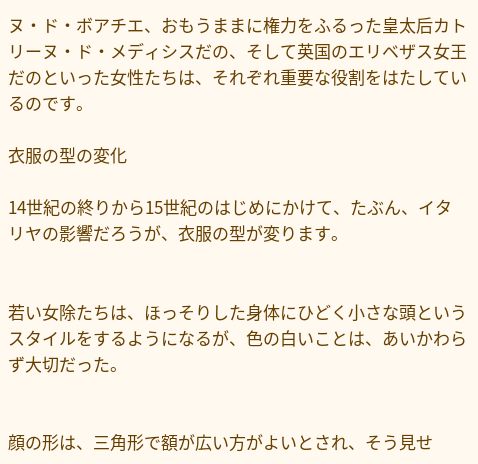ヌ・ド・ボアチエ、おもうままに権力をふるった皇太后カトリーヌ・ド・メディシスだの、そして英国のエリベザス女王だのといった女性たちは、それぞれ重要な役割をはたしているのです。

衣服の型の変化

14世紀の終りから15世紀のはじめにかけて、たぶん、イタリヤの影響だろうが、衣服の型が変ります。


若い女除たちは、ほっそりした身体にひどく小さな頭というスタイルをするようになるが、色の白いことは、あいかわらず大切だった。


顔の形は、三角形で額が広い方がよいとされ、そう見せ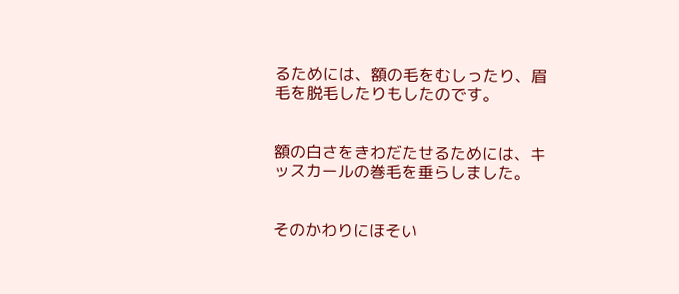るためには、額の毛をむしったり、眉毛を脱毛したりもしたのです。


額の白さをきわだたせるためには、キッスカールの巻毛を垂らしました。


そのかわりにほそい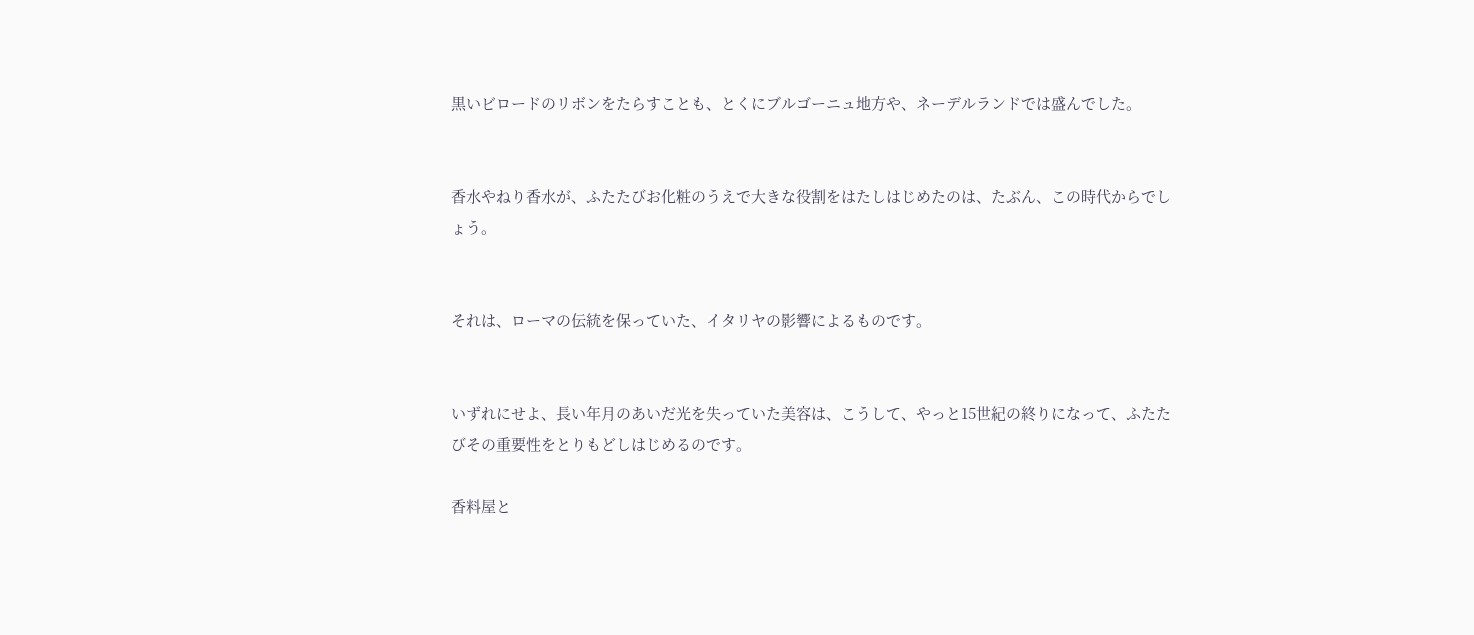黒いビロードのリボンをたらすことも、とくにブルゴーニュ地方や、ネーデルランドでは盛んでした。


香水やねり香水が、ふたたびお化粧のうえで大きな役割をはたしはじめたのは、たぶん、この時代からでしょう。


それは、ローマの伝統を保っていた、イタリヤの影響によるものです。


いずれにせよ、長い年月のあいだ光を失っていた美容は、こうして、やっと15世紀の終りになって、ふたたびその重要性をとりもどしはじめるのです。

香料屋と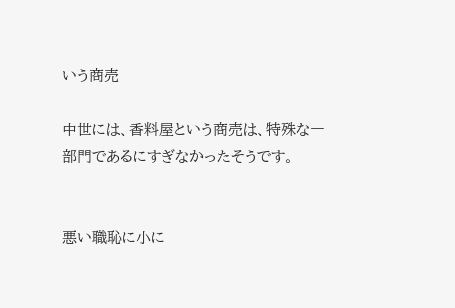いう商売

中世には、香料屋という商売は、特殊な一部門であるにすぎなかったそうです。


悪い職恥に小に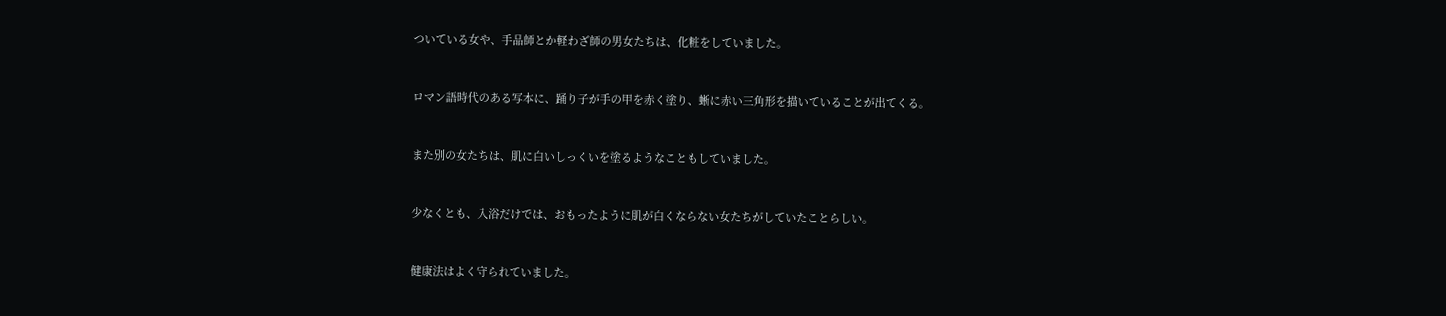ついている女や、手品師とか軽わざ師の男女たちは、化粧をしていました。


ロマン語時代のある写本に、踊り子が手の甲を赤く塗り、蜥に赤い三角形を描いていることが出てくる。


また別の女たちは、肌に白いしっくいを塗るようなこともしていました。


少なくとも、入浴だけでは、おもったように肌が白くならない女たちがしていたことらしい。


健康法はよく守られていました。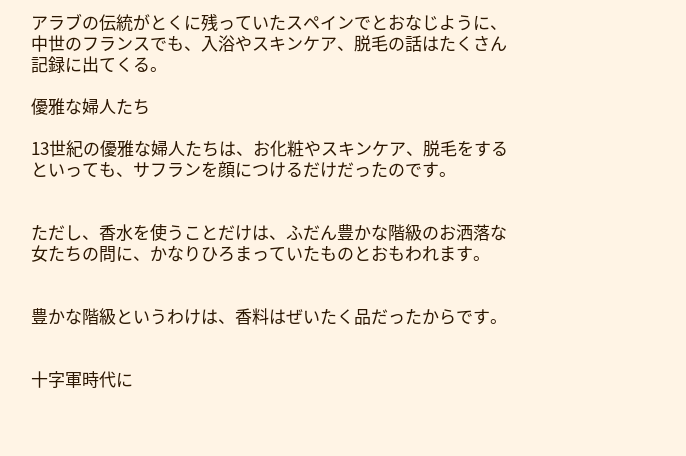アラブの伝統がとくに残っていたスペインでとおなじように、中世のフランスでも、入浴やスキンケア、脱毛の話はたくさん記録に出てくる。

優雅な婦人たち

13世紀の優雅な婦人たちは、お化粧やスキンケア、脱毛をするといっても、サフランを顔につけるだけだったのです。


ただし、香水を使うことだけは、ふだん豊かな階級のお洒落な女たちの問に、かなりひろまっていたものとおもわれます。


豊かな階級というわけは、香料はぜいたく品だったからです。


十字軍時代に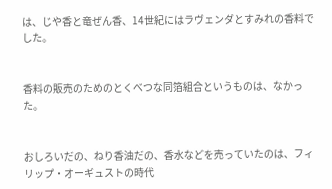は、じや香と竜ぜん香、14世紀にはラヴェンダとすみれの香料でした。


香料の販売のためのとくべつな同箔組合というものは、なかった。


おしろいだの、ねり香油だの、香水などを売っていたのは、フィリップ・オーギュストの時代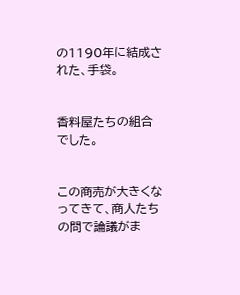の1190年に結成された、手袋。


香料屋たちの組合でした。


この商売が大きくなってきて、商人たちの問で論議がま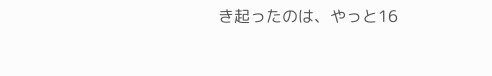き起ったのは、やっと16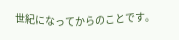世紀になってからのことです。